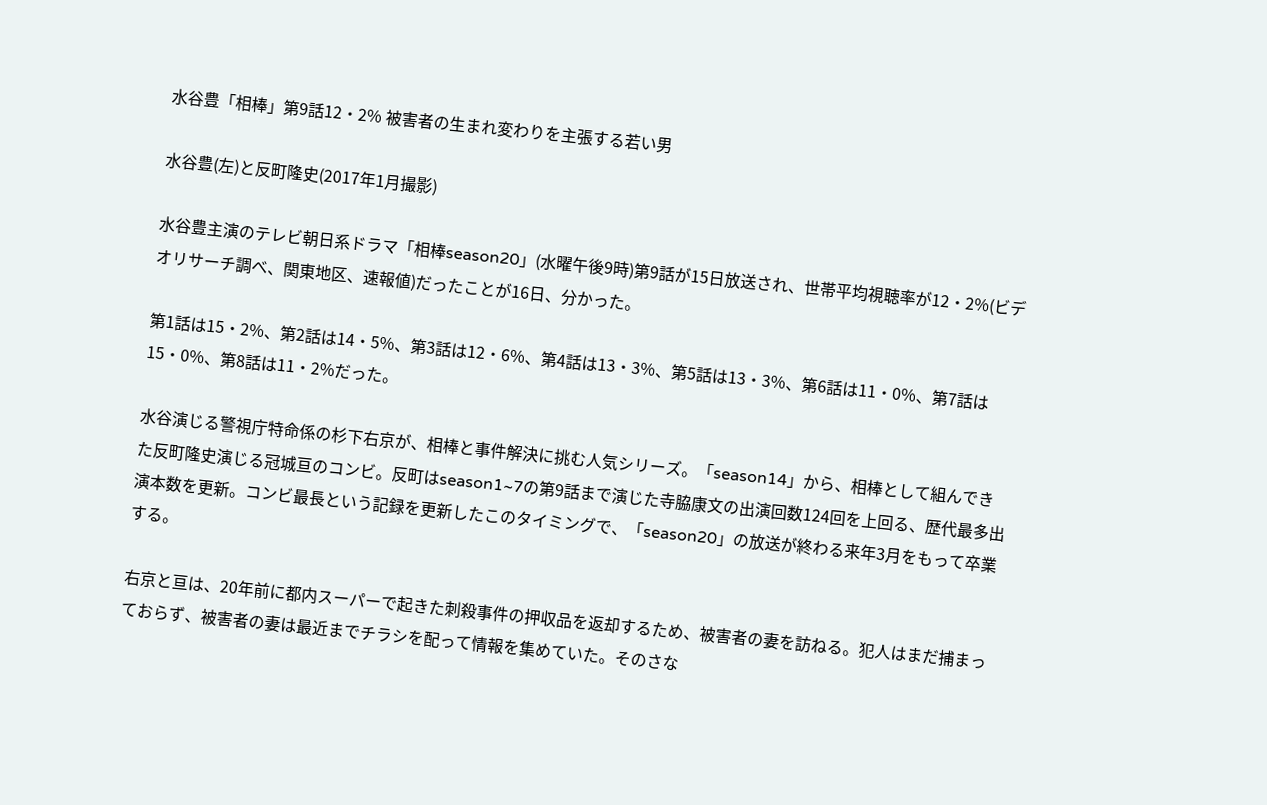水谷豊「相棒」第9話12・2% 被害者の生まれ変わりを主張する若い男

水谷豊(左)と反町隆史(2017年1月撮影)

水谷豊主演のテレビ朝日系ドラマ「相棒season20」(水曜午後9時)第9話が15日放送され、世帯平均視聴率が12・2%(ビデオリサーチ調べ、関東地区、速報値)だったことが16日、分かった。

第1話は15・2%、第2話は14・5%、第3話は12・6%、第4話は13・3%、第5話は13・3%、第6話は11・0%、第7話は15・0%、第8話は11・2%だった。

水谷演じる警視庁特命係の杉下右京が、相棒と事件解決に挑む人気シリーズ。「season14」から、相棒として組んできた反町隆史演じる冠城亘のコンビ。反町はseason1~7の第9話まで演じた寺脇康文の出演回数124回を上回る、歴代最多出演本数を更新。コンビ最長という記録を更新したこのタイミングで、「season20」の放送が終わる来年3月をもって卒業する。

右京と亘は、20年前に都内スーパーで起きた刺殺事件の押収品を返却するため、被害者の妻を訪ねる。犯人はまだ捕まっておらず、被害者の妻は最近までチラシを配って情報を集めていた。そのさな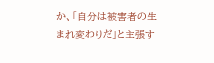か、「自分は被害者の生まれ変わりだ」と主張す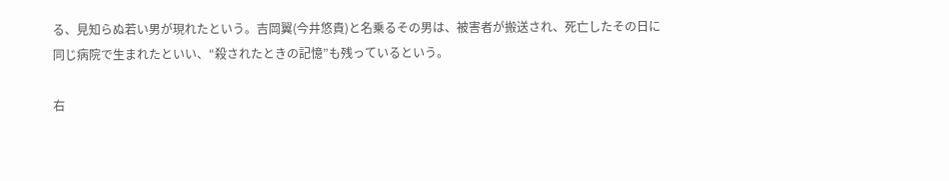る、見知らぬ若い男が現れたという。吉岡翼(今井悠貴)と名乗るその男は、被害者が搬送され、死亡したその日に同じ病院で生まれたといい、“殺されたときの記憶”も残っているという。

右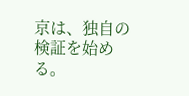京は、独自の検証を始める。